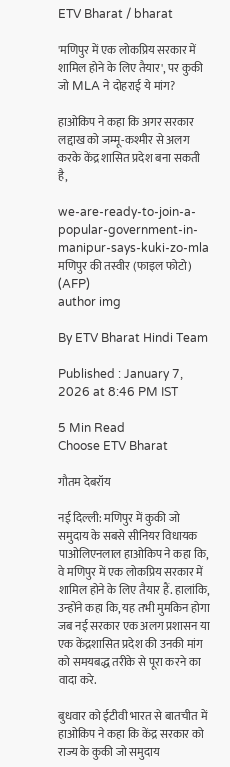ETV Bharat / bharat

'मणिपुर में एक लोकप्रिय सरकार में शामिल होने के लिए तैयार', पर कुकी जो MLA ने दोहराई ये मांग?

हाओकिप ने कहा कि अगर सरकार लद्दाख को जम्मू-कश्मीर से अलग करके केंद्र शासित प्रदेश बना सकती है,

we-are-ready-to-join-a-popular-government-in-manipur-says-kuki-zo-mla
मणिपुर की तस्वीर (फाइल फोटो) (AFP)
author img

By ETV Bharat Hindi Team

Published : January 7, 2026 at 8:46 PM IST

5 Min Read
Choose ETV Bharat

गौतम देबरॉय

नई दिल्ली: मणिपुर में कुकी जो समुदाय के सबसे सीनियर विधायक पाओलिएनलाल हाओकिप ने कहा कि, वे मणिपुर में एक लोकप्रिय सरकार में शामिल होने के लिए तैयार हैं. हालांकि, उन्होंने कहा कि, यह तभी मुमकिन होगा जब नई सरकार एक अलग प्रशासन या एक केंद्रशासित प्रदेश की उनकी मांग को समयबद्ध तरीके से पूरा करने का वादा करे.

बुधवार को ईटीवी भारत से बातचीत में हाओकिप ने कहा कि केंद्र सरकार को राज्य के कुकी जो समुदाय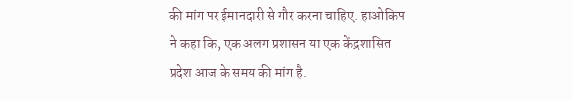की मांग पर ईमानदारी से गौर करना चाहिए. हाओकिप ने कहा कि, एक अलग प्रशासन या एक केंद्रशासित प्रदेश आज के समय की मांग है.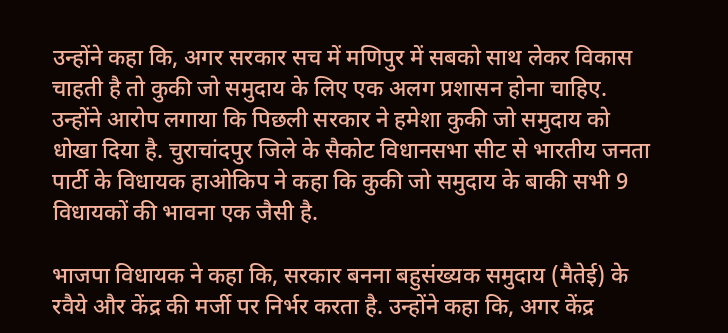उन्होंने कहा कि, अगर सरकार सच में मणिपुर में सबको साथ लेकर विकास चाहती है तो कुकी जो समुदाय के लिए एक अलग प्रशासन होना चाहिए. उन्होंने आरोप लगाया कि पिछली सरकार ने हमेशा कुकी जो समुदाय को धोखा दिया है. चुराचांदपुर जिले के सैकोट विधानसभा सीट से भारतीय जनता पार्टी के विधायक हाओकिप ने कहा कि कुकी जो समुदाय के बाकी सभी 9 विधायकों की भावना एक जैसी है.

भाजपा विधायक ने कहा कि, सरकार बनना बहुसंख्यक समुदाय (मैतेई) के रवैये और केंद्र की मर्जी पर निर्भर करता है. उन्होंने कहा कि, अगर केंद्र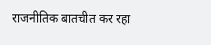राजनीतिक बातचीत कर रहा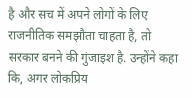है और सच में अपने लोगों के लिए राजनीतिक समझौता चाहता है, तो सरकार बनने की गुंजाइश है. उन्होंने कहा कि, अगर लोकप्रिय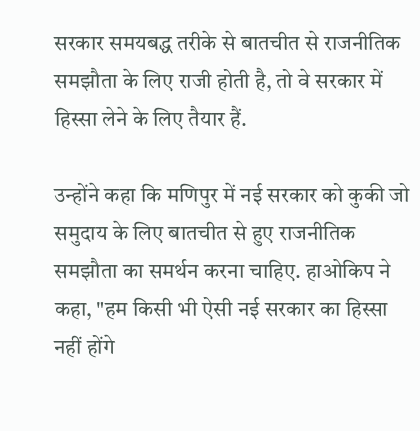सरकार समयबद्ध तरीके से बातचीत से राजनीतिक समझौता के लिए राजी होती है, तो वे सरकार में हिस्सा लेने के लिए तैयार हैं.

उन्होंने कहा कि मणिपुर में नई सरकार को कुकी जो समुदाय के लिए बातचीत से हुए राजनीतिक समझौता का समर्थन करना चाहिए. हाओकिप ने कहा, "हम किसी भी ऐसी नई सरकार का हिस्सा नहीं होंगे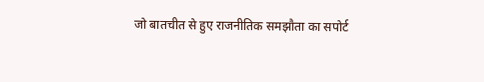जो बातचीत से हुए राजनीतिक समझौता का सपोर्ट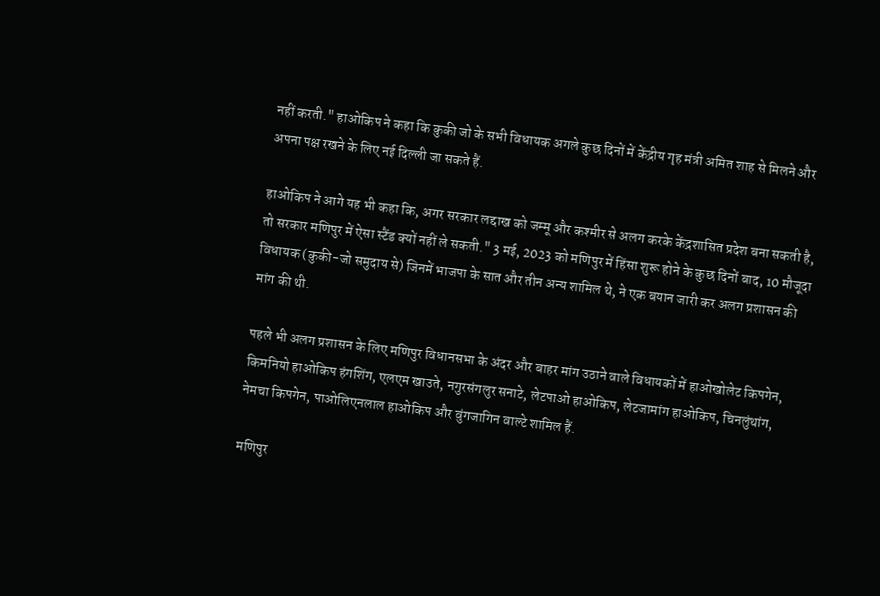नहीं करती." हाओकिप ने कहा कि कुकी जो के सभी विधायक अगले कुछ दिनों में केंद्रीय गृह मंत्री अमित शाह से मिलने और अपना पक्ष रखने के लिए नई दिल्ली जा सकते हैं.

हाओकिप ने आगे यह भी कहा कि, अगर सरकार लद्दाख को जम्मू और कश्मीर से अलग करके केंद्रशासित प्रदेश बना सकती है, तो सरकार मणिपुर में ऐसा स्टैंड क्यों नहीं ले सकती." 3 मई, 2023 को मणिपुर में हिंसा शुरू होने के कुछ दिनों बाद, 10 मौजूदा विधायक (कुकी-जो समुदाय से) जिनमें भाजपा के सात और तीन अन्य शामिल थे, ने एक बयान जारी कर अलग प्रशासन की मांग की थी.

पहले भी अलग प्रशासन के लिए मणिपुर विधानसभा के अंदर और बाहर मांग उठाने वाले विधायकों में हाओखोलेट किपगेन, किमनियो हाओकिप हंगशिंग, एलएम खाउते, नगुरसंगलुर सनाटे, लेटपाओ हाओकिप, लेटजामांग हाओकिप, चिनलुंथांग, नेमचा किपगेन, पाओलिएनलाल हाओकिप और वुंगजागिन वाल्टे शामिल हैं.

मणिपुर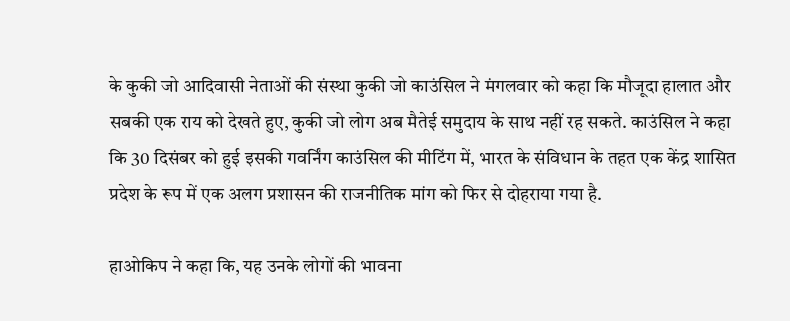के कुकी जो आदिवासी नेताओं की संस्था कुकी जो काउंसिल ने मंगलवार को कहा कि मौजूदा हालात और सबकी एक राय को देखते हुए, कुकी जो लोग अब मैतेई समुदाय के साथ नहीं रह सकते. काउंसिल ने कहा कि 30 दिसंबर को हुई इसकी गवर्निंग काउंसिल की मीटिंग में, भारत के संविधान के तहत एक केंद्र शासित प्रदेश के रूप में एक अलग प्रशासन की राजनीतिक मांग को फिर से दोहराया गया है.

हाओकिप ने कहा कि, यह उनके लोगों की भावना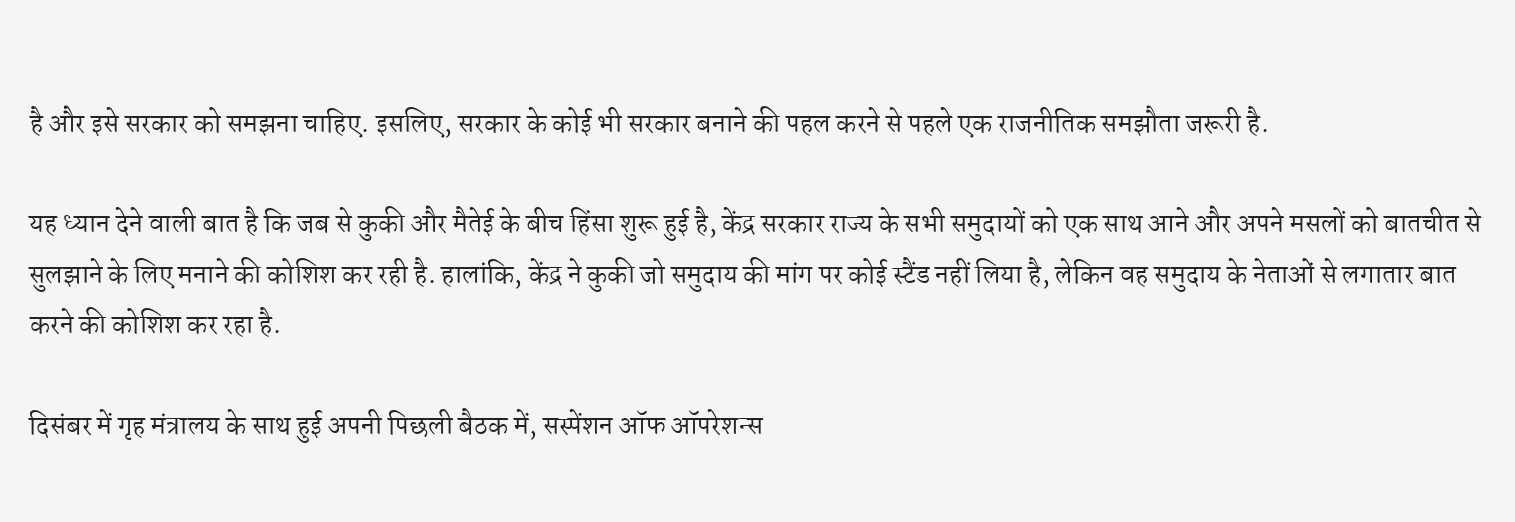है और इसे सरकार को समझना चाहिए. इसलिए, सरकार के कोई भी सरकार बनाने की पहल करने से पहले एक राजनीतिक समझौता जरूरी है.

यह ध्यान देने वाली बात है कि जब से कुकी और मैतेई के बीच हिंसा शुरू हुई है, केंद्र सरकार राज्य के सभी समुदायों को एक साथ आने और अपने मसलों को बातचीत से सुलझाने के लिए मनाने की कोशिश कर रही है. हालांकि, केंद्र ने कुकी जो समुदाय की मांग पर कोई स्टैंड नहीं लिया है, लेकिन वह समुदाय के नेताओं से लगातार बात करने की कोशिश कर रहा है.

दिसंबर में गृह मंत्रालय के साथ हुई अपनी पिछली बैठक में, सस्पेंशन ऑफ ऑपरेशन्स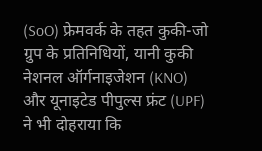(SoO) फ्रेमवर्क के तहत कुकी-जो ग्रुप के प्रतिनिधियों, यानी कुकी नेशनल ऑर्गनाइजेशन (KNO) और यूनाइटेड पीपुल्स फ्रंट (UPF) ने भी दोहराया कि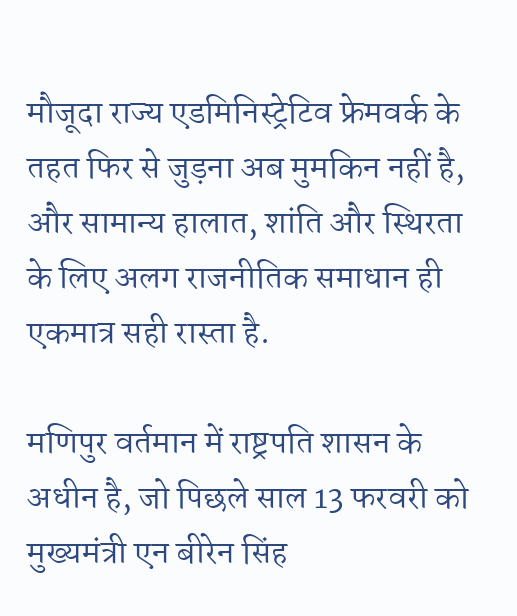मौजूदा राज्य एडमिनिस्ट्रेटिव फ्रेमवर्क के तहत फिर से जुड़ना अब मुमकिन नहीं है, और सामान्य हालात, शांति और स्थिरता के लिए अलग राजनीतिक समाधान ही एकमात्र सही रास्ता है.

मणिपुर वर्तमान में राष्ट्रपति शासन के अधीन है, जो पिछले साल 13 फरवरी को मुख्यमंत्री एन बीरेन सिंह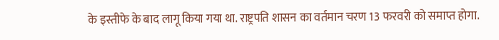के इस्तीफे के बाद लागू किया गया था. राष्ट्रपति शासन का वर्तमान चरण 13 फरवरी को समाप्त होगा.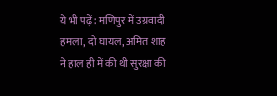ये भी पढ़ें: मणिपुर में उग्रवादी हमला, दो घायल, अमित शाह ने हाल ही में की थी सुरक्षा की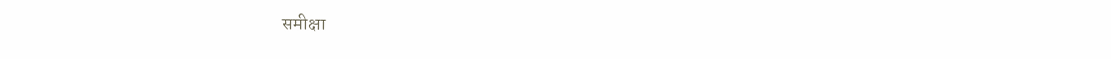समीक्षा